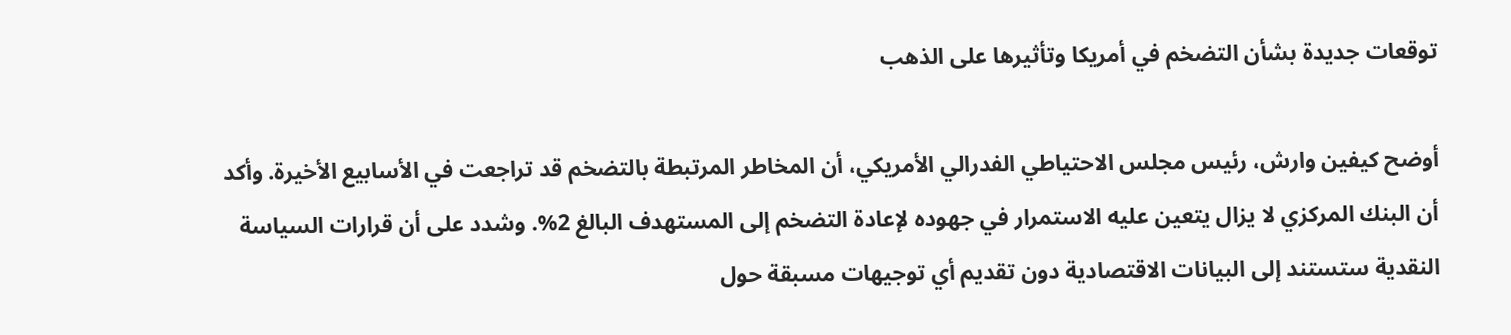توقعات جديدة بشأن التضخم في أمريكا وتأثيرها على الذهب

أوضح كيفين وارش، رئيس مجلس الاحتياطي الفدرالي الأمريكي، أن المخاطر المرتبطة بالتضخم قد تراجعت في الأسابيع الأخيرة. وأكد أن البنك المركزي لا يزال يتعين عليه الاستمرار في جهوده لإعادة التضخم إلى المستهدف البالغ 2%. وشدد على أن قرارات السياسة النقدية ستستند إلى البيانات الاقتصادية دون تقديم أي توجيهات مسبقة حول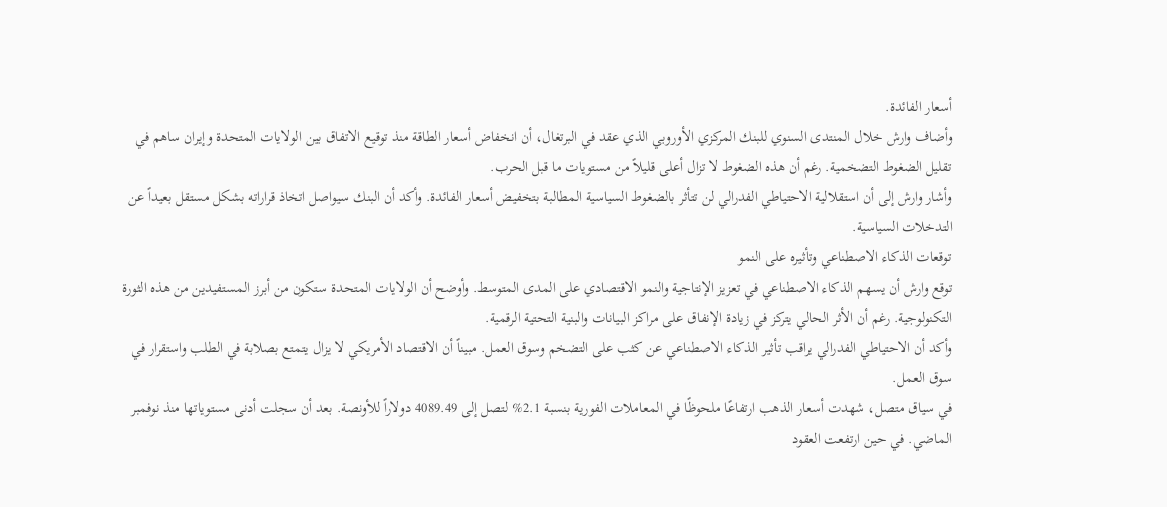أسعار الفائدة.
وأضاف وارش خلال المنتدى السنوي للبنك المركزي الأوروبي الذي عقد في البرتغال، أن انخفاض أسعار الطاقة منذ توقيع الاتفاق بين الولايات المتحدة وإيران ساهم في تقليل الضغوط التضخمية. رغم أن هذه الضغوط لا تزال أعلى قليلاً من مستويات ما قبل الحرب.
وأشار وارش إلى أن استقلالية الاحتياطي الفدرالي لن تتأثر بالضغوط السياسية المطالبة بتخفيض أسعار الفائدة. وأكد أن البنك سيواصل اتخاذ قراراته بشكل مستقل بعيداً عن التدخلات السياسية.
توقعات الذكاء الاصطناعي وتأثيره على النمو
توقع وارش أن يسهم الذكاء الاصطناعي في تعزيز الإنتاجية والنمو الاقتصادي على المدى المتوسط. وأوضح أن الولايات المتحدة ستكون من أبرز المستفيدين من هذه الثورة التكنولوجية. رغم أن الأثر الحالي يتركز في زيادة الإنفاق على مراكز البيانات والبنية التحتية الرقمية.
وأكد أن الاحتياطي الفدرالي يراقب تأثير الذكاء الاصطناعي عن كثب على التضخم وسوق العمل. مبيناً أن الاقتصاد الأمريكي لا يزال يتمتع بصلابة في الطلب واستقرار في سوق العمل.
في سياق متصل، شهدت أسعار الذهب ارتفاعًا ملحوظًا في المعاملات الفورية بنسبة 2.1% لتصل إلى 4089.49 دولاراً للأونصة. بعد أن سجلت أدنى مستوياتها منذ نوفمبر الماضي. في حين ارتفعت العقود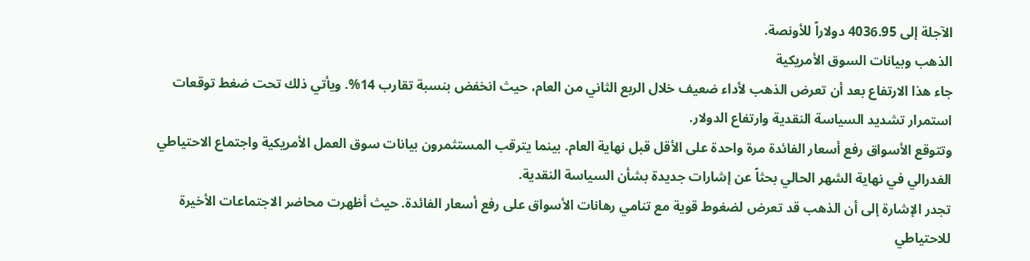الآجلة إلى 4036.95 دولاراً للأونصة.
الذهب وبيانات السوق الأمريكية
جاء هذا الارتفاع بعد أن تعرض الذهب لأداء ضعيف خلال الربع الثاني من العام، حيث انخفض بنسبة تقارب 14%. ويأتي ذلك تحت ضغط توقعات استمرار تشديد السياسة النقدية وارتفاع الدولار.
وتتوقع الأسواق رفع أسعار الفائدة مرة واحدة على الأقل قبل نهاية العام. بينما يترقب المستثمرون بيانات سوق العمل الأمريكية واجتماع الاحتياطي الفدرالي في نهاية الشهر الحالي بحثاً عن إشارات جديدة بشأن السياسة النقدية.
تجدر الإشارة إلى أن الذهب قد تعرض لضغوط قوية مع تنامي رهانات الأسواق على رفع أسعار الفائدة. حيث أظهرت محاضر الاجتماعات الأخيرة للاحتياطي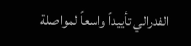الفدرالي تأييداً واسعاً لمواصلة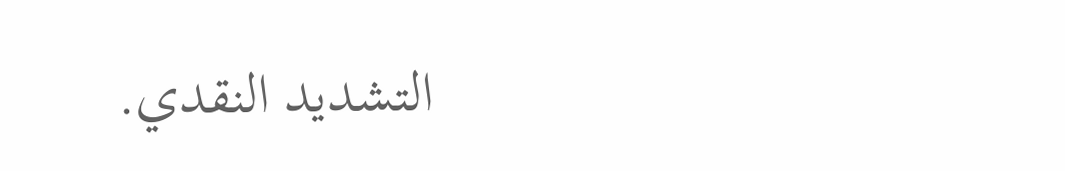التشديد النقدي.